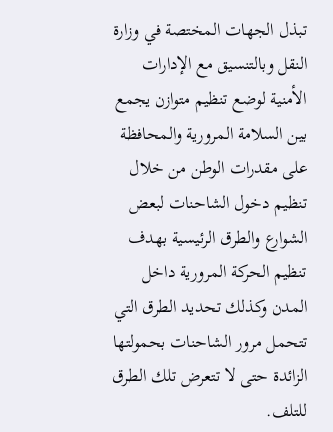تبذل الجهات المختصة في وزارة النقل وبالتنسيق مع الإدارات الأمنية لوضع تنظيم متوازن يجمع بين السلامة المرورية والمحافظة على مقدرات الوطن من خلال تنظيم دخول الشاحنات لبعض الشوارع والطرق الرئيسية بهدف تنظيم الحركة المرورية داخل المدن وكذلك تحديد الطرق التي تتحمل مرور الشاحنات بحمولتها الزائدة حتى لا تتعرض تلك الطرق للتلف.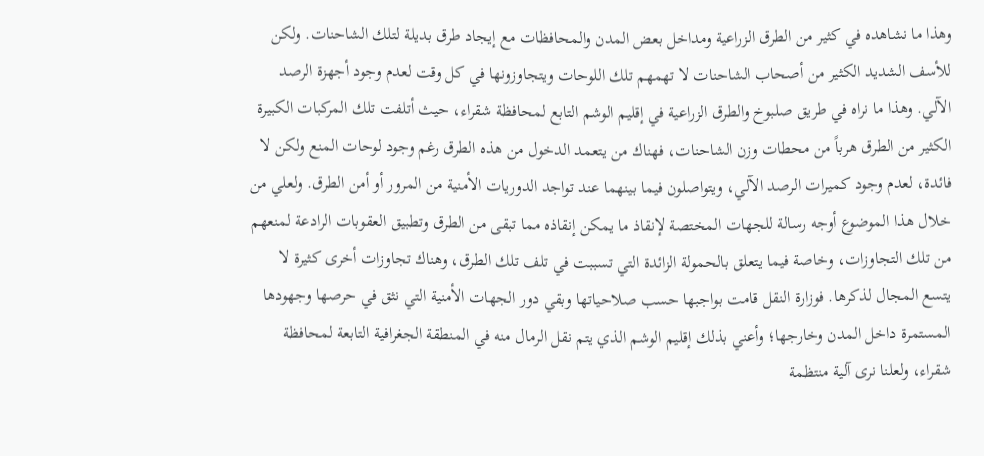وهذا ما نشاهده في كثير من الطرق الزراعية ومداخل بعض المدن والمحافظات مع إيجاد طرق بديلة لتلك الشاحنات. ولكن للأسف الشديد الكثير من أصحاب الشاحنات لا تهمهم تلك اللوحات ويتجاوزونها في كل وقت لعدم وجود أجهزة الرصد الآلي. وهذا ما نراه في طريق صلبوخ والطرق الزراعية في إقليم الوشم التابع لمحافظة شقراء، حيث أتلفت تلك المركبات الكبيرة الكثير من الطرق هرباً من محطات وزن الشاحنات، فهناك من يتعمد الدخول من هذه الطرق رغم وجود لوحات المنع ولكن لا فائدة، لعدم وجود كميرات الرصد الآلي، ويتواصلون فيما بينهما عند تواجد الدوريات الأمنية من المرور أو أمن الطرق. ولعلي من خلال هذا الموضوع أوجه رسالة للجهات المختصة لإنقاذ ما يمكن إنقاذه مما تبقى من الطرق وتطبيق العقوبات الرادعة لمنعهم من تلك التجاوزات، وخاصة فيما يتعلق بالحمولة الزائدة التي تسببت في تلف تلك الطرق، وهناك تجاوزات أخرى كثيرة لا يتسع المجال لذكرها. فوزارة النقل قامت بواجبها حسب صلاحياتها وبقي دور الجهات الأمنية التي نثق في حرصها وجهودها المستمرة داخل المدن وخارجها؛ وأعني بذلك إقليم الوشم الذي يتم نقل الرمال منه في المنطقة الجغرافية التابعة لمحافظة شقراء، ولعلنا نرى آلية منتظمة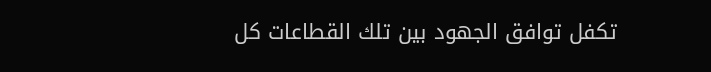تكفل توافق الجهود بين تلك القطاعات كل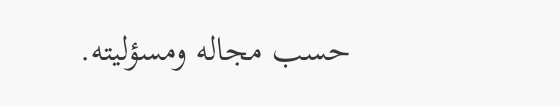حسب مجاله ومسؤليته.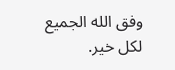وفق الله الجميع لكل خير.